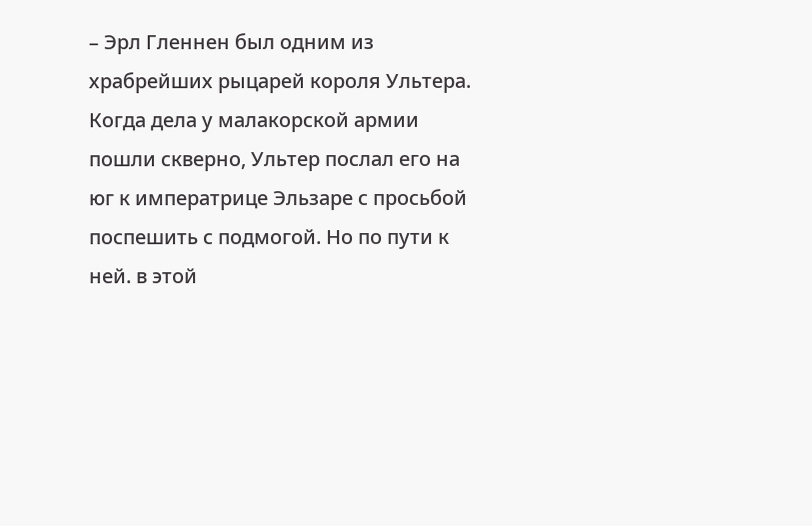– Эрл Гленнен был одним из храбрейших рыцарей короля Ультера. Когда дела у малакорской армии пошли скверно, Ультер послал его на юг к императрице Эльзаре с просьбой поспешить с подмогой. Но по пути к ней. в этой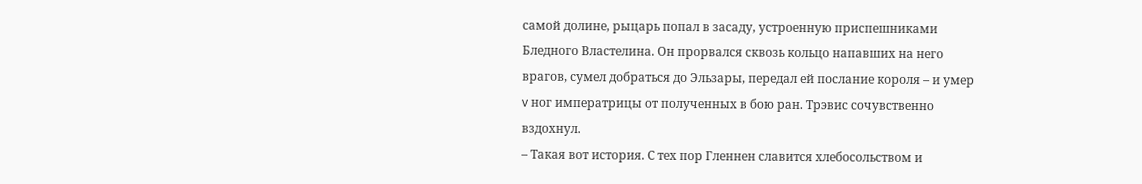самой долине, рыцарь попал в засаду, устроенную приспешниками Бледного Властелина. Он прорвался сквозь кольцо напавших на него врагов, сумел добраться до Эльзары, передал ей послание короля – и умер v ног императрицы от полученных в бою ран. Трэвис сочувственно вздохнул.
– Такая вот история. С тех пор Гленнен славится хлебосольством и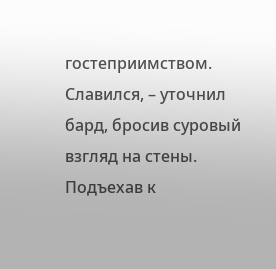гостеприимством. Славился, – уточнил бард, бросив суровый взгляд на стены.
Подъехав к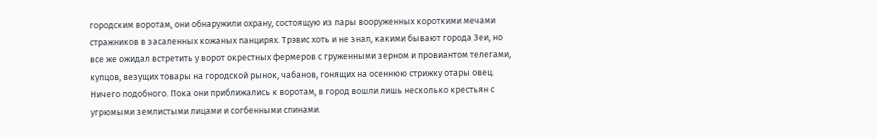городским воротам, они обнаружили охрану, состоящую из пары вооруженных короткими мечами стражников в засаленных кожаных панцирях. Трэвис хоть и не знал, какими бывают города Зеи, но все же ожидал встретить у ворот окрестных фермеров с груженными зерном и провиантом телегами, купцов, везущих товары на городской рынок, чабанов, гонящих на осеннюю стрижку отары овец. Ничего подобного. Пока они приближались к воротам, в город вошли лишь несколько крестьян с угрюмыми землистыми лицами и согбенными спинами.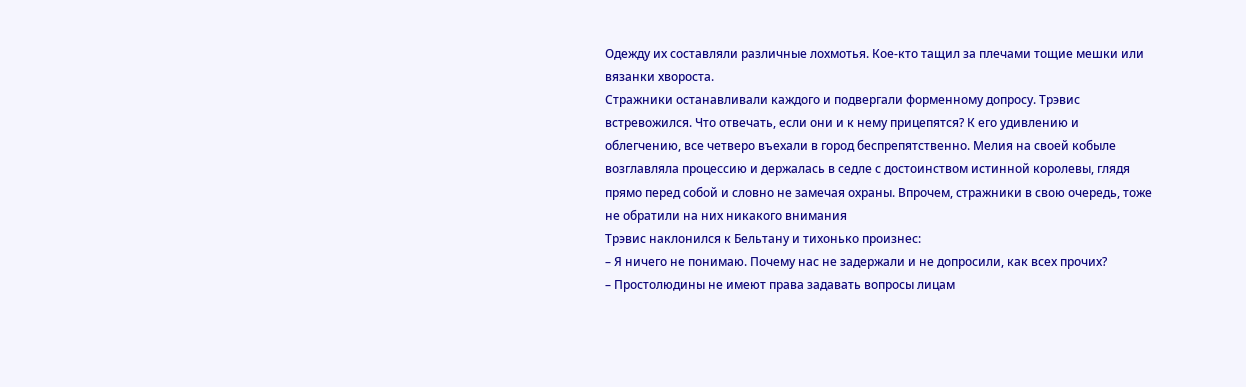Одежду их составляли различные лохмотья. Кое-кто тащил за плечами тощие мешки или вязанки хвороста.
Стражники останавливали каждого и подвергали форменному допросу. Трэвис встревожился. Что отвечать, если они и к нему прицепятся? К его удивлению и облегчению, все четверо въехали в город беспрепятственно. Мелия на своей кобыле возглавляла процессию и держалась в седле с достоинством истинной королевы, глядя прямо перед собой и словно не замечая охраны. Впрочем, стражники в свою очередь, тоже не обратили на них никакого внимания
Трэвис наклонился к Бельтану и тихонько произнес:
– Я ничего не понимаю. Почему нас не задержали и не допросили, как всех прочих?
– Простолюдины не имеют права задавать вопросы лицам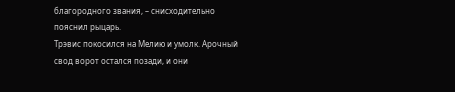благородного звания, – снисходительно пояснил рыцарь.
Трэвис покосился на Мелию и умолк. Арочный свод ворот остался позади, и они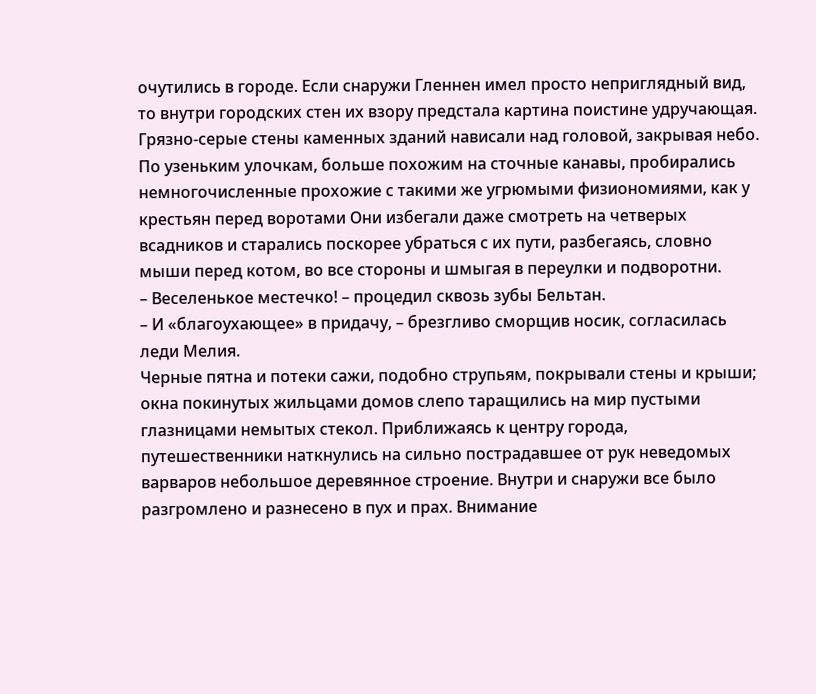очутились в городе. Если снаружи Гленнен имел просто неприглядный вид, то внутри городских стен их взору предстала картина поистине удручающая. Грязно-серые стены каменных зданий нависали над головой, закрывая небо. По узеньким улочкам, больше похожим на сточные канавы, пробирались немногочисленные прохожие с такими же угрюмыми физиономиями, как у крестьян перед воротами Они избегали даже смотреть на четверых всадников и старались поскорее убраться с их пути, разбегаясь, словно мыши перед котом, во все стороны и шмыгая в переулки и подворотни.
– Веселенькое местечко! – процедил сквозь зубы Бельтан.
– И «благоухающее» в придачу, – брезгливо сморщив носик, согласилась леди Мелия.
Черные пятна и потеки сажи, подобно струпьям, покрывали стены и крыши; окна покинутых жильцами домов слепо таращились на мир пустыми глазницами немытых стекол. Приближаясь к центру города, путешественники наткнулись на сильно пострадавшее от рук неведомых варваров небольшое деревянное строение. Внутри и снаружи все было разгромлено и разнесено в пух и прах. Внимание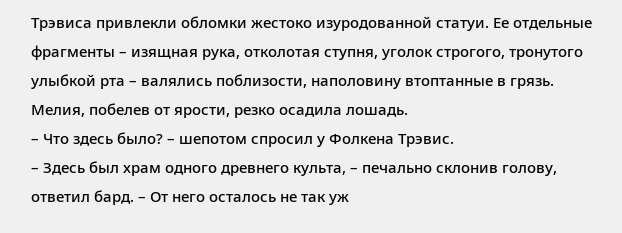Трэвиса привлекли обломки жестоко изуродованной статуи. Ее отдельные фрагменты – изящная рука, отколотая ступня, уголок строгого, тронутого улыбкой рта – валялись поблизости, наполовину втоптанные в грязь. Мелия, побелев от ярости, резко осадила лошадь.
– Что здесь было? – шепотом спросил у Фолкена Трэвис.
– Здесь был храм одного древнего культа, – печально склонив голову, ответил бард. – От него осталось не так уж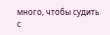много, чтобы судить с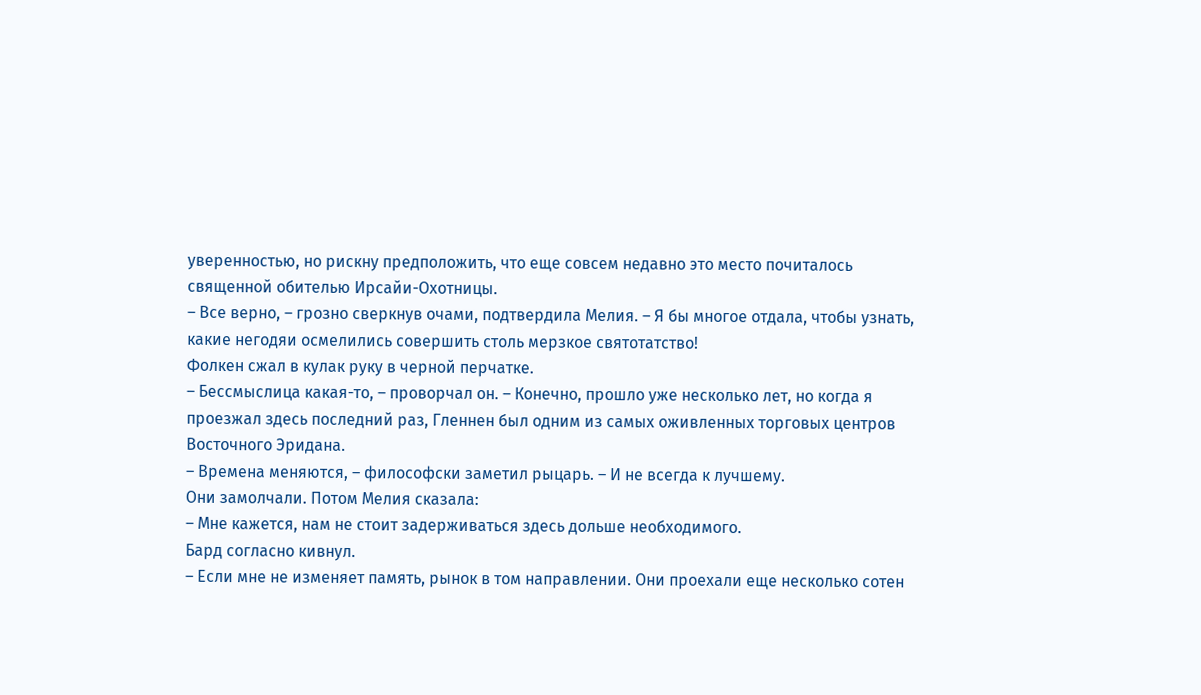уверенностью, но рискну предположить, что еще совсем недавно это место почиталось священной обителью Ирсайи-Охотницы.
– Все верно, – грозно сверкнув очами, подтвердила Мелия. – Я бы многое отдала, чтобы узнать, какие негодяи осмелились совершить столь мерзкое святотатство!
Фолкен сжал в кулак руку в черной перчатке.
– Бессмыслица какая-то, – проворчал он. – Конечно, прошло уже несколько лет, но когда я проезжал здесь последний раз, Гленнен был одним из самых оживленных торговых центров Восточного Эридана.
– Времена меняются, – философски заметил рыцарь. – И не всегда к лучшему.
Они замолчали. Потом Мелия сказала:
– Мне кажется, нам не стоит задерживаться здесь дольше необходимого.
Бард согласно кивнул.
– Если мне не изменяет память, рынок в том направлении. Они проехали еще несколько сотен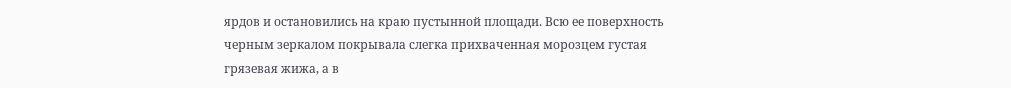ярдов и остановились на краю пустынной площади. Всю ее поверхность черным зеркалом покрывала слегка прихваченная морозцем густая грязевая жижа, а в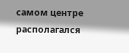самом центре располагался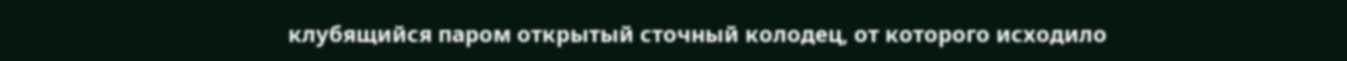клубящийся паром открытый сточный колодец, от которого исходило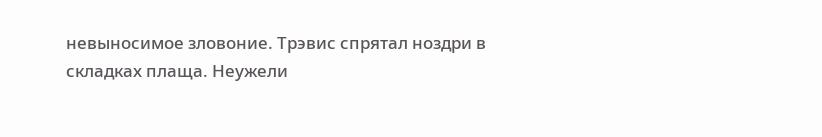невыносимое зловоние. Трэвис спрятал ноздри в складках плаща. Неужели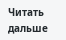Читать дальше